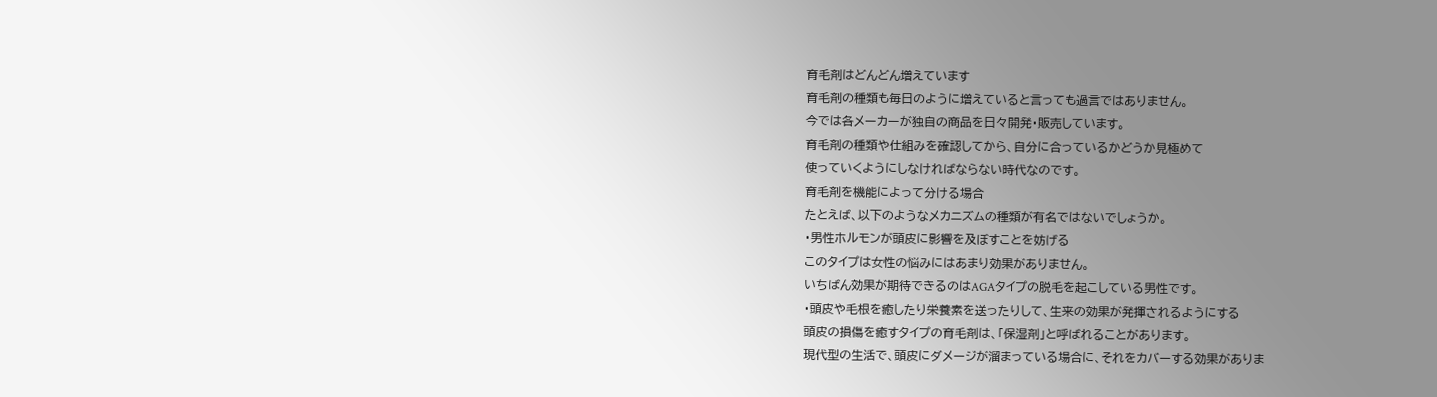育毛剤はどんどん増えています
育毛剤の種類も毎日のように増えていると言っても過言ではありません。
今では各メーカーが独自の商品を日々開発・販売しています。
育毛剤の種類や仕組みを確認してから、自分に合っているかどうか見極めて
使っていくようにしなければならない時代なのです。
育毛剤を機能によって分ける場合
たとえば、以下のようなメカニズムの種類が有名ではないでしょうか。
・男性ホルモンが頭皮に影響を及ぼすことを妨げる
このタイプは女性の悩みにはあまり効果がありません。
いちばん効果が期待できるのはAGAタイプの脱毛を起こしている男性です。
・頭皮や毛根を癒したり栄養素を送ったりして、生来の効果が発揮されるようにする
頭皮の損傷を癒すタイプの育毛剤は、「保湿剤」と呼ばれることがあります。
現代型の生活で、頭皮にダメージが溜まっている場合に、それをカバーする効果がありま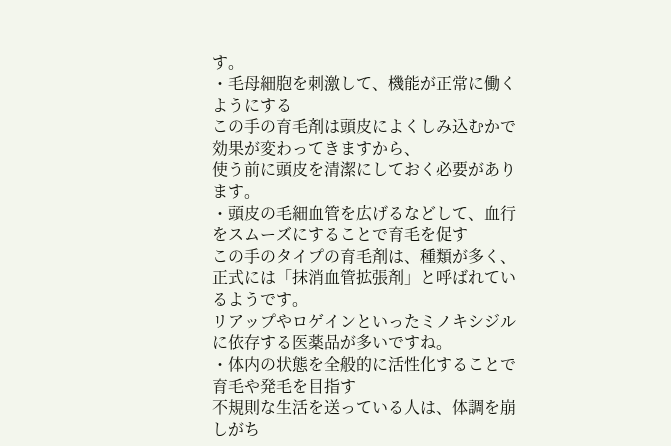す。
・毛母細胞を刺激して、機能が正常に働くようにする
この手の育毛剤は頭皮によくしみ込むかで効果が変わってきますから、
使う前に頭皮を清潔にしておく必要があります。
・頭皮の毛細血管を広げるなどして、血行をスムーズにすることで育毛を促す
この手のタイプの育毛剤は、種類が多く、正式には「抹消血管拡張剤」と呼ばれているようです。
リアップやロゲインといったミノキシジルに依存する医薬品が多いですね。
・体内の状態を全般的に活性化することで育毛や発毛を目指す
不規則な生活を送っている人は、体調を崩しがち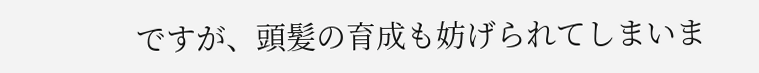ですが、頭髪の育成も妨げられてしまいま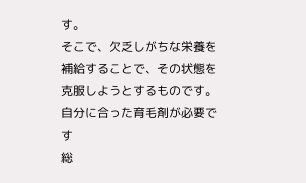す。
そこで、欠乏しがちな栄養を補給することで、その状態を克服しようとするものです。
自分に合った育毛剤が必要です
総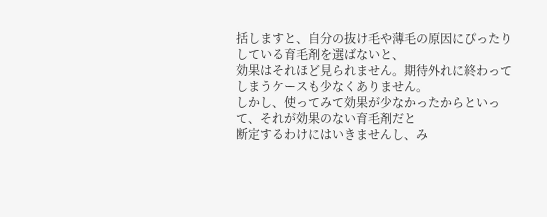括しますと、自分の抜け毛や薄毛の原因にぴったりしている育毛剤を選ばないと、
効果はそれほど見られません。期待外れに終わってしまうケースも少なくありません。
しかし、使ってみて効果が少なかったからといって、それが効果のない育毛剤だと
断定するわけにはいきませんし、み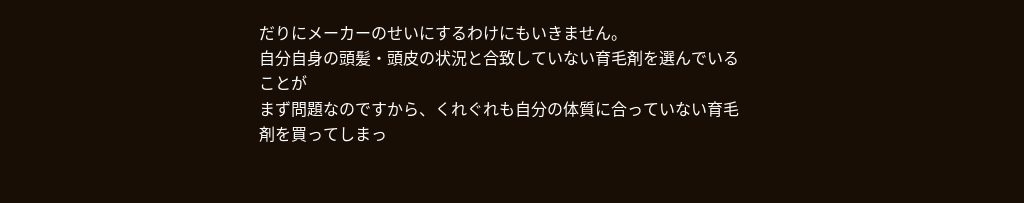だりにメーカーのせいにするわけにもいきません。
自分自身の頭髪・頭皮の状況と合致していない育毛剤を選んでいることが
まず問題なのですから、くれぐれも自分の体質に合っていない育毛剤を買ってしまっ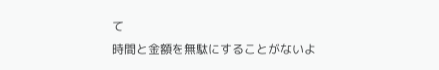て
時間と金額を無駄にすることがないよ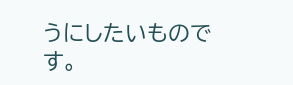うにしたいものです。